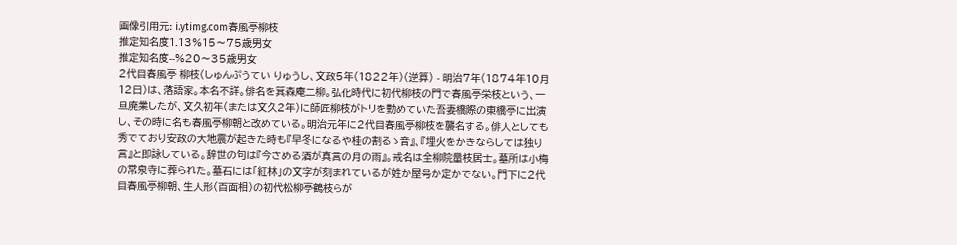画像引用元: i.ytimg.com春風亭柳枝
推定知名度1.13%15〜75歳男女
推定知名度--%20〜35歳男女
2代目春風亭 柳枝(しゅんぷうてい りゅうし、文政5年(1822年)(逆算) - 明治7年(1874年10月12日)は、落語家。本名不詳。俳名を箕森庵二柳。弘化時代に初代柳枝の門で春風亭栄枝という、一旦廃業したが、文久初年(または文久2年)に師匠柳枝がトリを勤めていた吾妻橋際の東橋亭に出演し、その時に名も春風亭柳朝と改めている。明治元年に2代目春風亭柳枝を襲名する。俳人としても秀でており安政の大地震が起きた時も『早冬になるや桂の割るゝ音』、『埋火をかきならしては独り言』と即詠している。辞世の句は『今さめる酒が真言の月の雨』。戒名は全柳院量枝居士。墓所は小梅の常泉寺に葬られた。墓石には「紅林」の文字が刻まれているが姓か屋号か定かでない。門下に2代目春風亭柳朝、生人形(百面相)の初代松柳亭鶴枝らが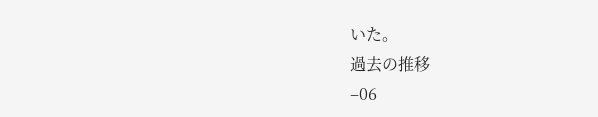いた。
過去の推移
–06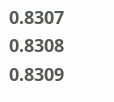0.8307
0.8308
0.8309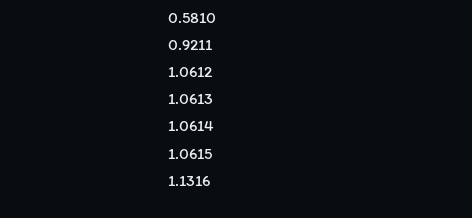0.5810
0.9211
1.0612
1.0613
1.0614
1.0615
1.1316